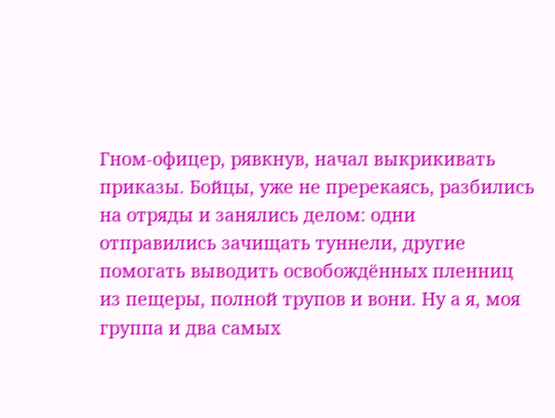Гном-офицер, рявкнув, начал выкрикивать приказы. Бойцы, уже не пререкаясь, разбились на отряды и занялись делом: одни отправились зачищать туннели, другие помогать выводить освобождённых пленниц из пещеры, полной трупов и вони. Ну а я, моя группа и два самых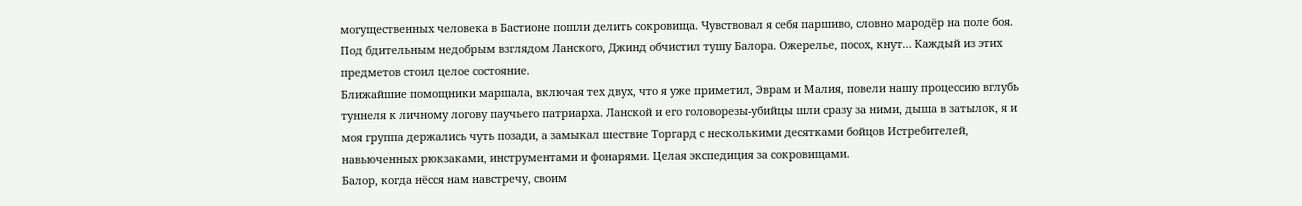могущественных человека в Бастионе пошли делить сокровища. Чувствовал я себя паршиво, словно мародёр на поле боя.
Под бдительным недобрым взглядом Ланского, Джинд обчистил тушу Балора. Ожерелье, посох, кнут… Каждый из этих предметов стоил целое состояние.
Ближайшие помощники маршала, включая тех двух, что я уже приметил, Эврам и Малия, повели нашу процессию вглубь туннеля к личному логову паучьего патриарха. Ланской и его головорезы-убийцы шли сразу за ними, дыша в затылок, я и моя группа держались чуть позади, а замыкал шествие Торгард с несколькими десятками бойцов Истребителей, навьюченных рюкзаками, инструментами и фонарями. Целая экспедиция за сокровищами.
Балор, когда нёсся нам навстречу, своим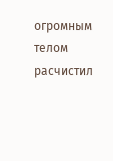огромным телом расчистил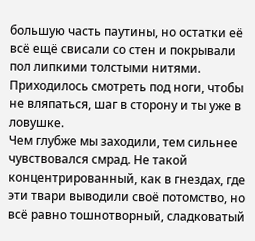большую часть паутины, но остатки её всё ещё свисали со стен и покрывали пол липкими толстыми нитями. Приходилось смотреть под ноги, чтобы не вляпаться, шаг в сторону и ты уже в ловушке.
Чем глубже мы заходили, тем сильнее чувствовался смрад. Не такой концентрированный, как в гнездах, где эти твари выводили своё потомство, но всё равно тошнотворный, сладковатый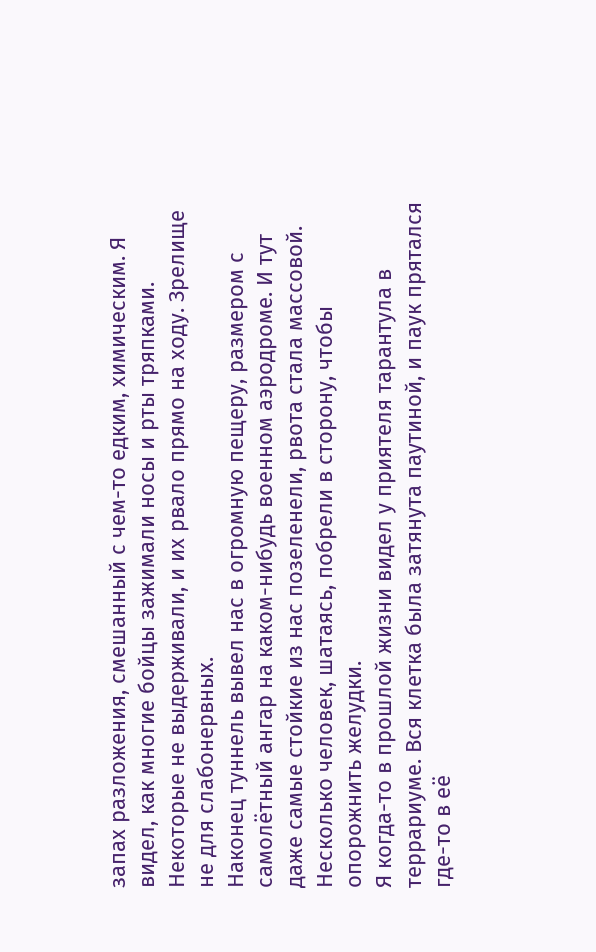запах разложения, смешанный с чем-то едким, химическим. Я видел, как многие бойцы зажимали носы и рты тряпками. Некоторые не выдерживали, и их рвало прямо на ходу. Зрелище не для слабонервных.
Наконец туннель вывел нас в огромную пещеру, размером с самолётный ангар на каком-нибудь военном аэродроме. И тут даже самые стойкие из нас позеленели, рвота стала массовой. Несколько человек, шатаясь, побрели в сторону, чтобы опорожнить желудки.
Я когда-то в прошлой жизни видел у приятеля тарантула в террариуме. Вся клетка была затянута паутиной, и паук прятался где-то в её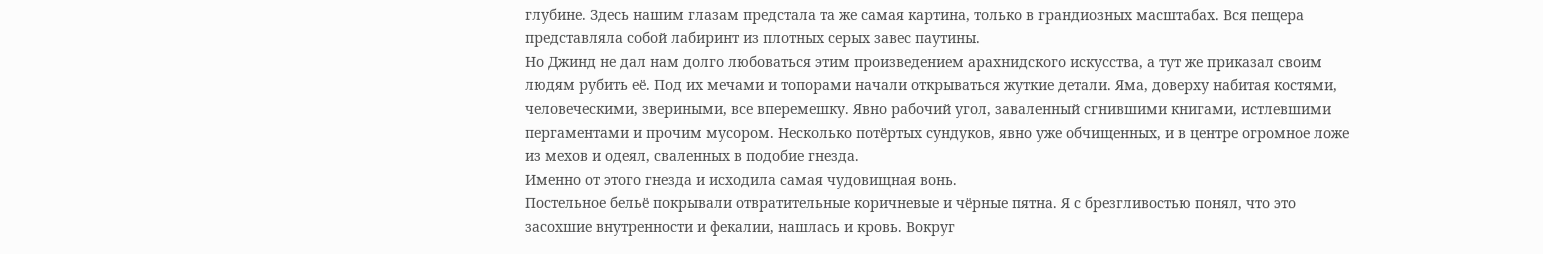глубине. Здесь нашим глазам предстала та же самая картина, только в грандиозных масштабах. Вся пещера представляла собой лабиринт из плотных серых завес паутины.
Но Джинд не дал нам долго любоваться этим произведением арахнидского искусства, а тут же приказал своим людям рубить её. Под их мечами и топорами начали открываться жуткие детали. Яма, доверху набитая костями, человеческими, звериными, все вперемешку. Явно рабочий угол, заваленный сгнившими книгами, истлевшими пергаментами и прочим мусором. Несколько потёртых сундуков, явно уже обчищенных, и в центре огромное ложе из мехов и одеял, сваленных в подобие гнезда.
Именно от этого гнезда и исходила самая чудовищная вонь.
Постельное бельё покрывали отвратительные коричневые и чёрные пятна. Я с брезгливостью понял, что это засохшие внутренности и фекалии, нашлась и кровь. Вокруг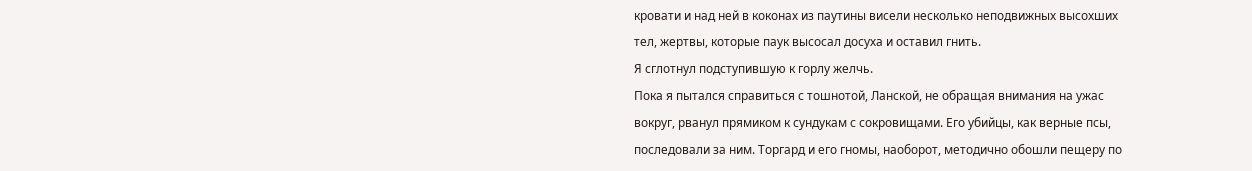кровати и над ней в коконах из паутины висели несколько неподвижных высохших тел, жертвы, которые паук высосал досуха и оставил гнить.
Я сглотнул подступившую к горлу желчь.
Пока я пытался справиться с тошнотой, Ланской, не обращая внимания на ужас вокруг, рванул прямиком к сундукам с сокровищами. Его убийцы, как верные псы, последовали за ним. Торгард и его гномы, наоборот, методично обошли пещеру по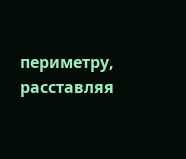периметру, расставляя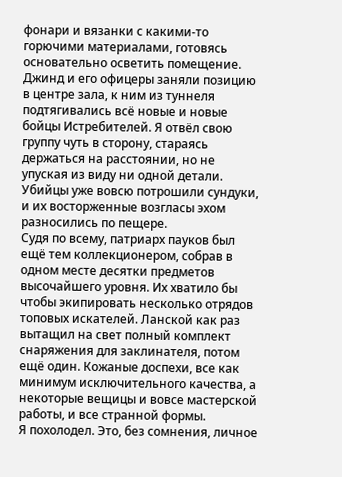фонари и вязанки с какими-то горючими материалами, готовясь основательно осветить помещение.
Джинд и его офицеры заняли позицию в центре зала, к ним из туннеля подтягивались всё новые и новые бойцы Истребителей. Я отвёл свою группу чуть в сторону, стараясь держаться на расстоянии, но не упуская из виду ни одной детали. Убийцы уже вовсю потрошили сундуки, и их восторженные возгласы эхом разносились по пещере.
Судя по всему, патриарх пауков был ещё тем коллекционером, собрав в одном месте десятки предметов высочайшего уровня. Их хватило бы чтобы экипировать несколько отрядов топовых искателей. Ланской как раз вытащил на свет полный комплект снаряжения для заклинателя, потом ещё один. Кожаные доспехи, все как минимум исключительного качества, а некоторые вещицы и вовсе мастерской работы, и все странной формы.
Я похолодел. Это, без сомнения, личное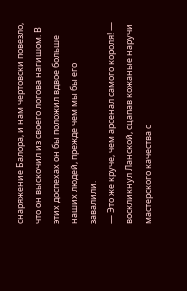снаряжение Балора, и нам чертовски повезло, что он выскочил из своего логова нагишом. В этих доспехах он бы положил вдвое больше наших людей, прежде чем мы бы его завалили.
— Это же круче, чем арсенал самого короля! — воскликнул Ланской, сцапав кожаные наручи мастерского качества с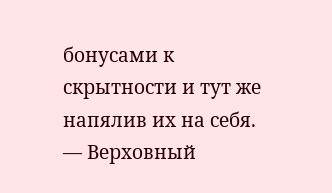бонусами к скрытности и тут же напялив их на себя. — Верховный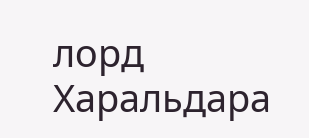лорд Харальдара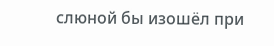слюной бы изошёл при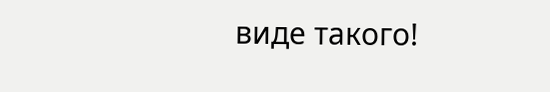виде такого!